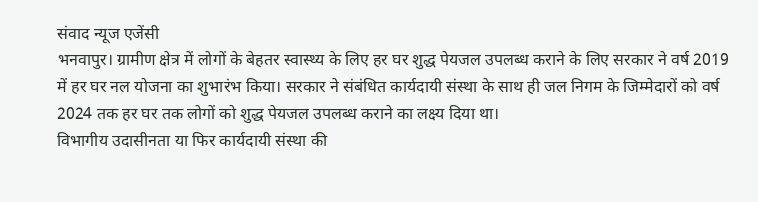संवाद न्यूज एजेंसी
भनवापुर। ग्रामीण क्षेत्र में लोगों के बेहतर स्वास्थ्य के लिए हर घर शुद्ध पेयजल उपलब्ध कराने के लिए सरकार ने वर्ष 2019 में हर घर नल योजना का शुभारंभ किया। सरकार ने संबंधित कार्यदायी संस्था के साथ ही जल निगम के जिम्मेदारों को वर्ष 2024 तक हर घर तक लोगों को शुद्ध पेयजल उपलब्ध कराने का लक्ष्य दिया था।
विभागीय उदासीनता या फिर कार्यदायी संस्था की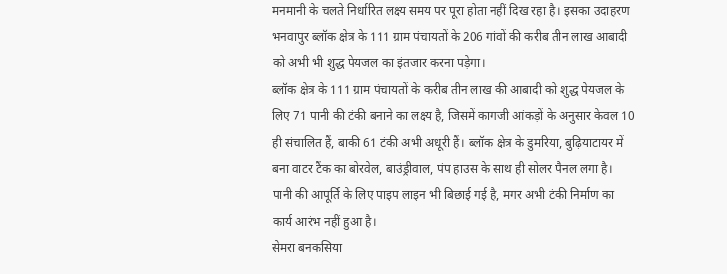मनमानी के चलते निर्धारित लक्ष्य समय पर पूरा होता नहीं दिख रहा है। इसका उदाहरण भनवापुर ब्लॉक क्षेत्र के 111 ग्राम पंचायतों के 206 गांवों की करीब तीन लाख आबादी को अभी भी शुद्ध पेयजल का इंतजार करना पड़ेगा।
ब्लॉक क्षेत्र के 111 ग्राम पंचायतों के करीब तीन लाख की आबादी को शुद्ध पेयजल के लिए 71 पानी की टंकी बनाने का लक्ष्य है, जिसमें कागजी आंकड़ों के अनुसार केवल 10 ही संचालित हैं, बाकी 61 टंकी अभी अधूरी हैं। ब्लॉक क्षेत्र के डुमरिया, बुढ़ियाटायर में बना वाटर टैंक का बोरवेल, बाउंड्रीवाल, पंप हाउस के साथ ही सोलर पैनल लगा है।
पानी की आपूर्ति के लिए पाइप लाइन भी बिछाई गई है, मगर अभी टंकी निर्माण का कार्य आरंभ नहीं हुआ है।
सेमरा बनकसिया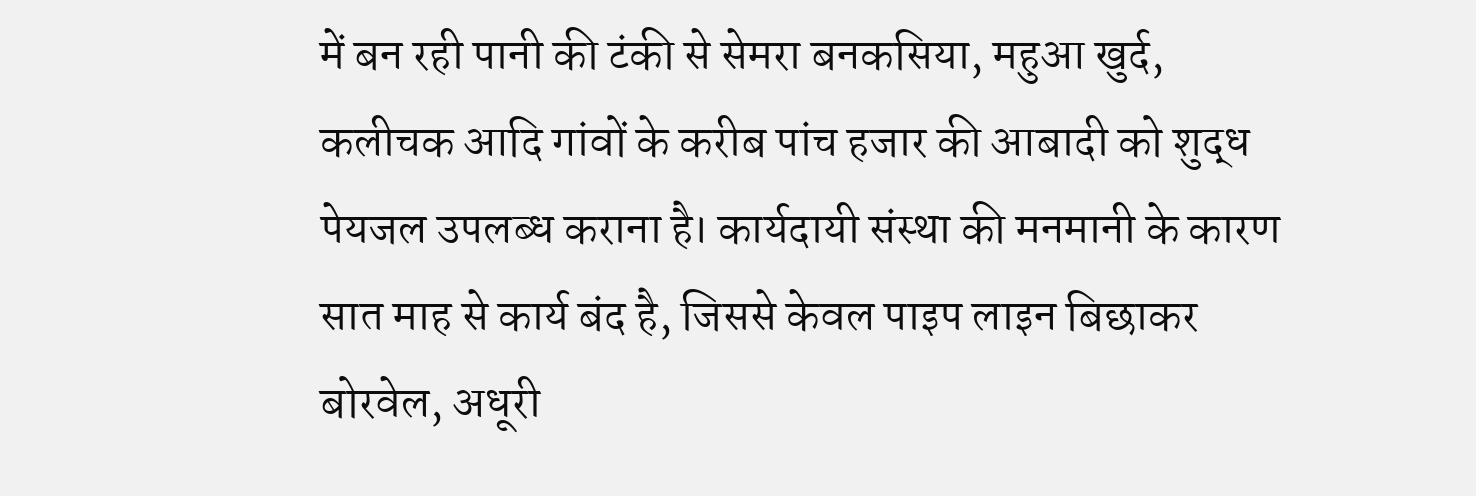में बन रही पानी की टंकी से सेमरा बनकसिया, महुआ खुर्द, कलीचक आदि गांवों के करीब पांच हजार की आबादी को शुद्ध पेयजल उपलब्ध कराना है। कार्यदायी संस्था की मनमानी के कारण सात माह से कार्य बंद है, जिससे केवल पाइप लाइन बिछाकर बोरवेल, अधूरी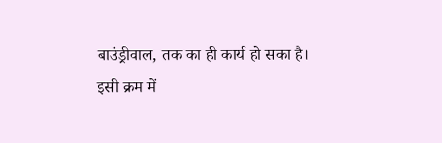बाउंड्रीवाल, तक का ही कार्य हो सका है।
इसी क्रम में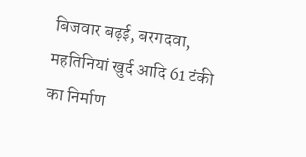बिजवार बढ़ई, बरगदवा, महतिनियां खुर्द आदि 61 टंकी का निर्माण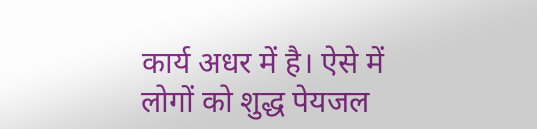कार्य अधर में है। ऐसे में लोगों को शुद्ध पेयजल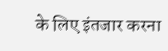के लिए इंतजार करना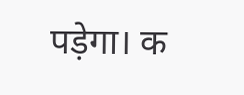पड़ेगा। क